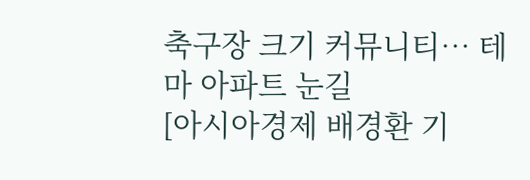축구장 크기 커뮤니티… 테마 아파트 눈길
[아시아경제 배경환 기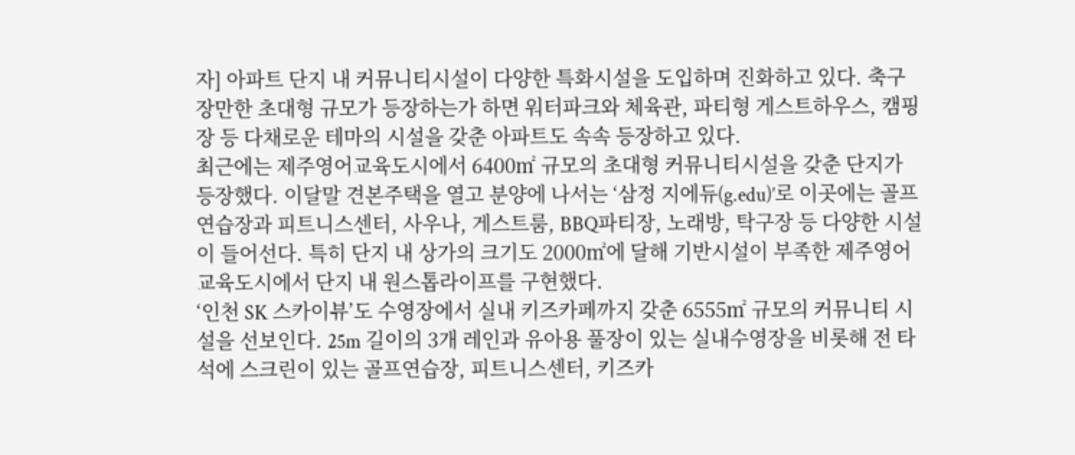자] 아파트 단지 내 커뮤니티시설이 다양한 특화시설을 도입하며 진화하고 있다. 축구장만한 초대형 규모가 등장하는가 하면 워터파크와 체육관, 파티형 게스트하우스, 캠핑장 등 다채로운 테마의 시설을 갖춘 아파트도 속속 등장하고 있다.
최근에는 제주영어교육도시에서 6400㎡ 규모의 초대형 커뮤니티시설을 갖춘 단지가 등장했다. 이달말 견본주택을 열고 분양에 나서는 ‘삼정 지에듀(g.edu)’로 이곳에는 골프연습장과 피트니스센터, 사우나, 게스트룸, BBQ파티장, 노래방, 탁구장 등 다양한 시설이 들어선다. 특히 단지 내 상가의 크기도 2000㎡에 달해 기반시설이 부족한 제주영어교육도시에서 단지 내 원스톱라이프를 구현했다.
‘인천 SK 스카이뷰’도 수영장에서 실내 키즈카페까지 갖춘 6555㎡ 규모의 커뮤니티 시설을 선보인다. 25m 길이의 3개 레인과 유아용 풀장이 있는 실내수영장을 비롯해 전 타석에 스크린이 있는 골프연습장, 피트니스센터, 키즈카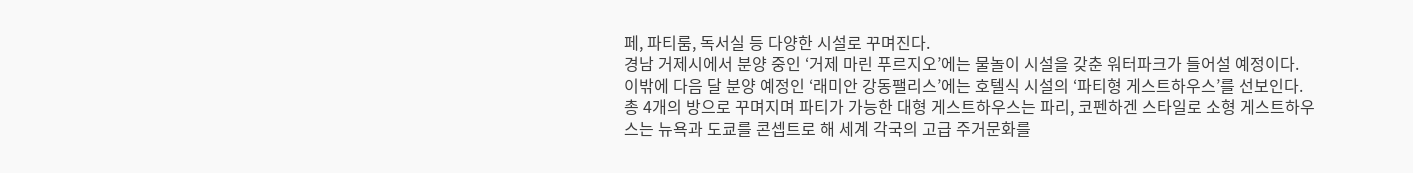페, 파티룸, 독서실 등 다양한 시설로 꾸며진다.
경남 거제시에서 분양 중인 ‘거제 마린 푸르지오’에는 물놀이 시설을 갖춘 워터파크가 들어설 예정이다.
이밖에 다음 달 분양 예정인 ‘래미안 강동팰리스’에는 호텔식 시설의 ‘파티형 게스트하우스’를 선보인다. 총 4개의 방으로 꾸며지며 파티가 가능한 대형 게스트하우스는 파리, 코펜하겐 스타일로 소형 게스트하우스는 뉴욕과 도쿄를 콘셉트로 해 세계 각국의 고급 주거문화를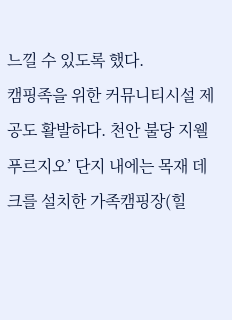느낄 수 있도록 했다.
캠핑족을 위한 커뮤니티시설 제공도 활발하다. 천안 불당 지웰 푸르지오’ 단지 내에는 목재 데크를 설치한 가족캠핑장(힐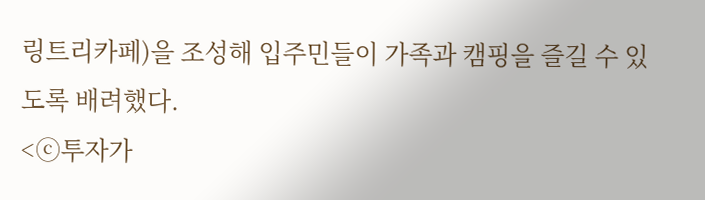링트리카페)을 조성해 입주민들이 가족과 캠핑을 즐길 수 있도록 배려했다.
<ⓒ투자가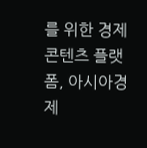를 위한 경제콘텐츠 플랫폼, 아시아경제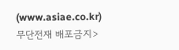(www.asiae.co.kr) 무단전재 배포금지>